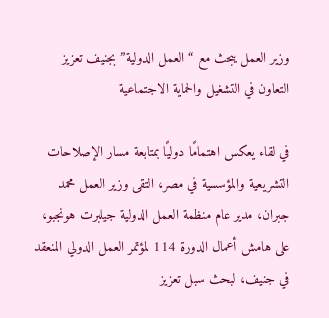وزير العمل يبحث مع “العمل الدولية” بجنيف تعزيز التعاون في التشغيل والحماية الاجتماعية

في لقاء يعكس اهتمامًا دوليًا بمتابعة مسار الإصلاحات التشريعية والمؤسسية في مصر، التقى وزير العمل محمد جبران، مدير عام منظمة العمل الدولية جيلبرت هونجبو، على هامش أعمال الدورة 114 لمؤتمر العمل الدولي المنعقد في جنيف، لبحث سبل تعزيز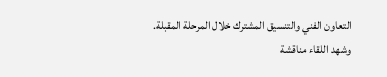التعاون الفني والتنسيق المشترك خلال المرحلة المقبلة.
وشهد اللقاء مناقشة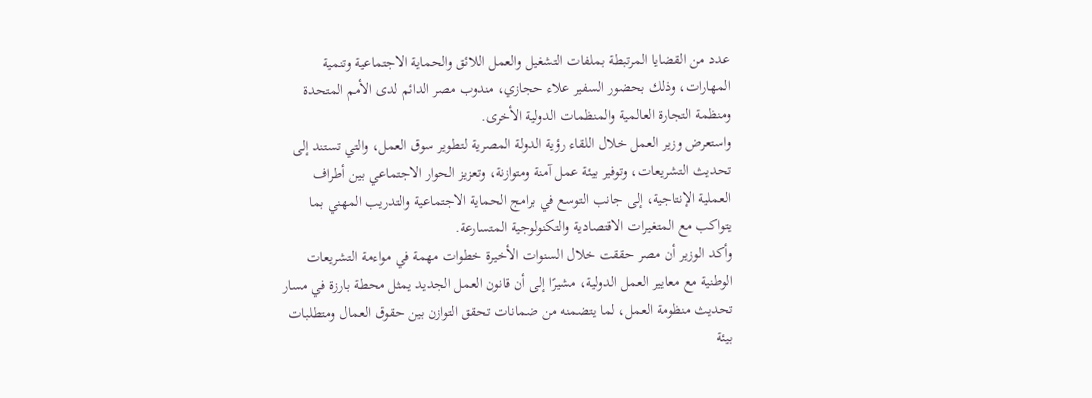عدد من القضايا المرتبطة بملفات التشغيل والعمل اللائق والحماية الاجتماعية وتنمية المهارات، وذلك بحضور السفير علاء حجازي، مندوب مصر الدائم لدى الأمم المتحدة ومنظمة التجارة العالمية والمنظمات الدولية الأخرى.
واستعرض وزير العمل خلال اللقاء رؤية الدولة المصرية لتطوير سوق العمل، والتي تستند إلى تحديث التشريعات، وتوفير بيئة عمل آمنة ومتوازنة، وتعزيز الحوار الاجتماعي بين أطراف العملية الإنتاجية، إلى جانب التوسع في برامج الحماية الاجتماعية والتدريب المهني بما يتواكب مع المتغيرات الاقتصادية والتكنولوجية المتسارعة.
وأكد الوزير أن مصر حققت خلال السنوات الأخيرة خطوات مهمة في مواءمة التشريعات الوطنية مع معايير العمل الدولية، مشيرًا إلى أن قانون العمل الجديد يمثل محطة بارزة في مسار تحديث منظومة العمل، لما يتضمنه من ضمانات تحقق التوازن بين حقوق العمال ومتطلبات بيئة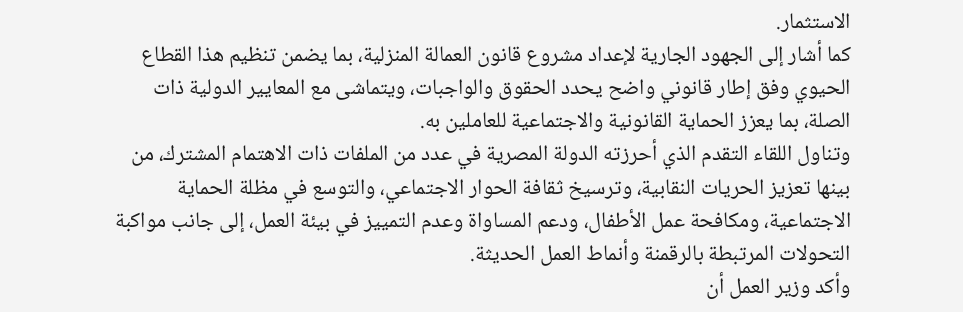الاستثمار.
كما أشار إلى الجهود الجارية لإعداد مشروع قانون العمالة المنزلية، بما يضمن تنظيم هذا القطاع الحيوي وفق إطار قانوني واضح يحدد الحقوق والواجبات، ويتماشى مع المعايير الدولية ذات الصلة، بما يعزز الحماية القانونية والاجتماعية للعاملين به.
وتناول اللقاء التقدم الذي أحرزته الدولة المصرية في عدد من الملفات ذات الاهتمام المشترك، من بينها تعزيز الحريات النقابية، وترسيخ ثقافة الحوار الاجتماعي، والتوسع في مظلة الحماية الاجتماعية، ومكافحة عمل الأطفال، ودعم المساواة وعدم التمييز في بيئة العمل، إلى جانب مواكبة التحولات المرتبطة بالرقمنة وأنماط العمل الحديثة.
وأكد وزير العمل أن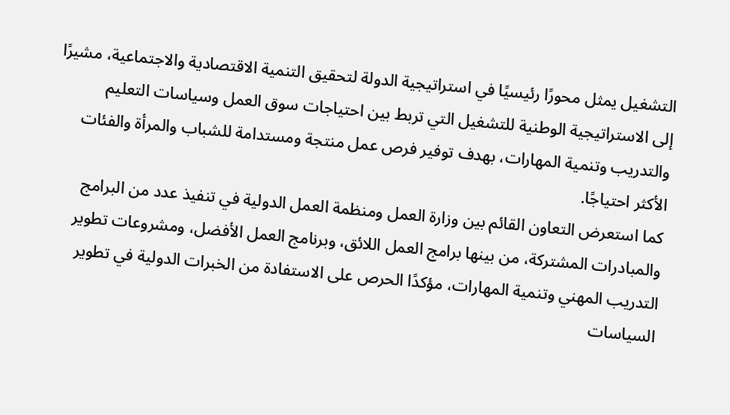التشغيل يمثل محورًا رئيسيًا في استراتيجية الدولة لتحقيق التنمية الاقتصادية والاجتماعية، مشيرًا إلى الاستراتيجية الوطنية للتشغيل التي تربط بين احتياجات سوق العمل وسياسات التعليم والتدريب وتنمية المهارات، بهدف توفير فرص عمل منتجة ومستدامة للشباب والمرأة والفئات الأكثر احتياجًا.
كما استعرض التعاون القائم بين وزارة العمل ومنظمة العمل الدولية في تنفيذ عدد من البرامج والمبادرات المشتركة، من بينها برامج العمل اللائق، وبرنامج العمل الأفضل، ومشروعات تطوير التدريب المهني وتنمية المهارات، مؤكدًا الحرص على الاستفادة من الخبرات الدولية في تطوير السياسات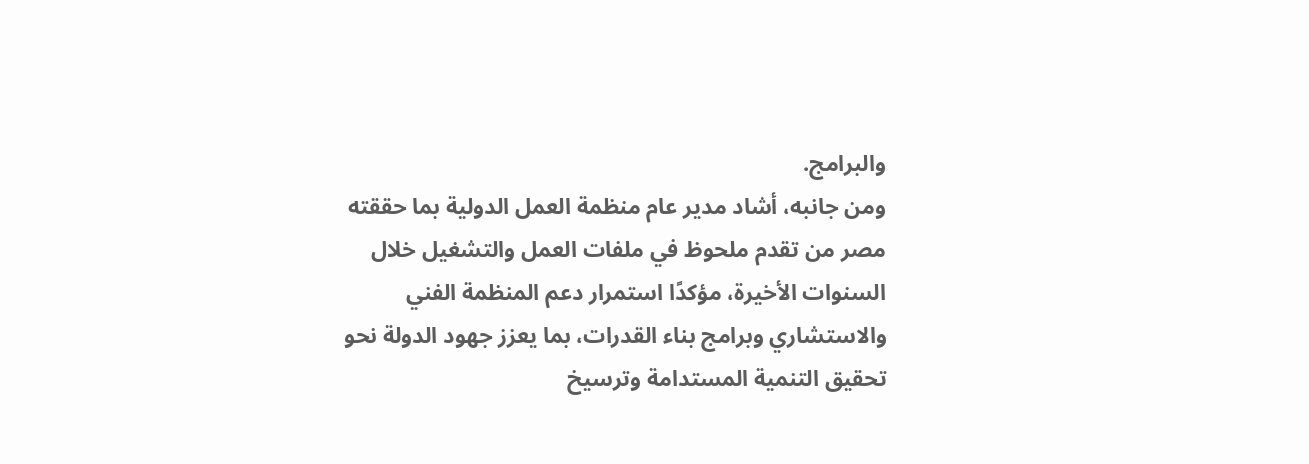والبرامج.
ومن جانبه، أشاد مدير عام منظمة العمل الدولية بما حققته مصر من تقدم ملحوظ في ملفات العمل والتشغيل خلال السنوات الأخيرة، مؤكدًا استمرار دعم المنظمة الفني والاستشاري وبرامج بناء القدرات، بما يعزز جهود الدولة نحو تحقيق التنمية المستدامة وترسيخ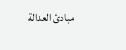مبادئ العدالة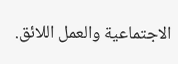الاجتماعية والعمل اللائق.